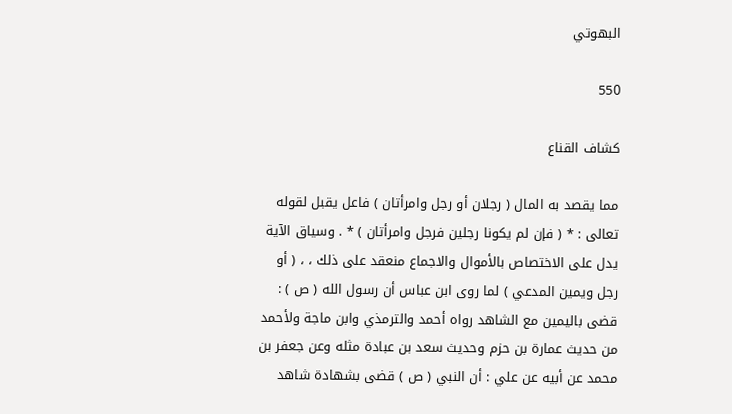البهوتي

550

كشاف القناع

مما يقصد به المال ( رجلان أو رجل وامرأتان ) فاعل يقبل لقوله تعالى : * ( فإن لم يكونا رجلين فرجل وامرأتان ) * . وسياق الآية يدل على الاختصاص بالأموال والاجماع منعقد على ذلك ، ، ( أو رجل ويمين المدعي ) لما روى ابن عباس أن رسول الله ( ص ) : قضى باليمين مع الشاهد رواه أحمد والترمذي وابن ماجة ولأحمد من حديث عمارة بن حزم وحديث سعد بن عبادة مثله وعن جعفر بن محمد عن أبيه عن علي : أن النبي ( ص ) قضى بشهادة شاهد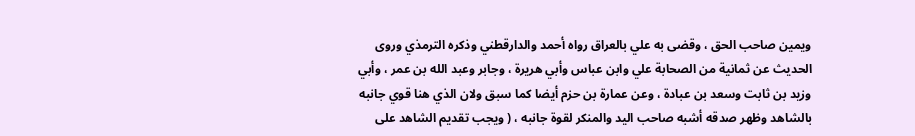ويمين صاحب الحق ، وقضى به علي بالعراق رواه أحمد والدارقطني وذكره الترمذي وروى الحديث عن ثمانية من الصحابة علي وابن عباس وأبي هريرة ، وجابر وعبد الله بن عمر ، وأبي وزيد بن ثابت وسعد بن عبادة ، وعن عمارة بن حزم أيضا كما سبق ولان الذي هنا قوي جانبه بالشاهد وظهر صدقه أشبه صاحب اليد والمنكر لقوة جانبه ، ( ويجب تقديم الشاهد على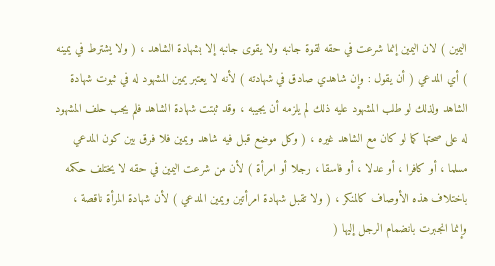اليمين ) لان اليمين إنما شرعت في حقه لقوة جانبه ولا يقوى جانبه إلا بشهادة الشاهد ، ( ولا يشترط في يمينه ) أي المدعي ( أن يقول : وإن شاهدي صادق في شهادته ) لأنه لا يعتبر يمين المشهود له في ثبوت شهادة الشاهد ولذلك لو طلب المشهود عليه ذلك لم يلزمه أن يجيبه ، وقد ثبتت شهادة الشاهد فلم يجب حلف المشهود له على صحتها كما لو كان مع الشاهد غيره ، ( وكل موضع قبل فيه شاهد ويمين فلا فرق بين كون المدعي مسلما ، أو كافرا ، أو عدلا ، أو فاسقا ، رجلا أو امرأة ) لأن من شرعت اليمين في حقه لا يختلف حكمه باختلاف هذه الأوصاف كالمنكر ، ( ولا تقبل شهادة امرأتين ويمين المدعي ) لأن شهادة المرأة ناقصة ، وإنما انجبرت بانضمام الرجل إليها (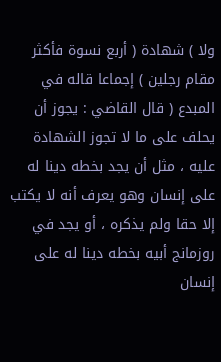ولا ) شهادة ( أربع نسوة فأكثر مقام رجلين ) إجماعا قاله في المبدع ( قال القاضي : يجوز أن يحلف على ما لا تجوز الشهادة عليه ، مثل أن يجد بخطه دينا له على إنسان وهو يعرف أنه لا يكتب إلا حقا ولم يذكره ، أو يجد في روزمانج أبيه بخطه دينا له على إنسان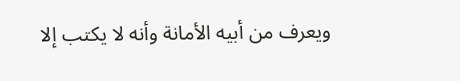ويعرف من أبيه الأمانة وأنه لا يكتب إلا